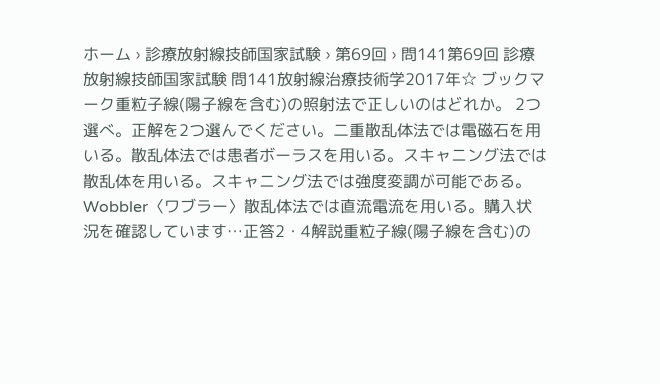ホーム › 診療放射線技師国家試験 › 第69回 › 問141第69回 診療放射線技師国家試験 問141放射線治療技術学2017年☆ ブックマーク重粒子線(陽子線を含む)の照射法で正しいのはどれか。 2つ選べ。正解を2つ選んでください。二重散乱体法では電磁石を用いる。散乱体法では患者ボーラスを用いる。スキャニング法では散乱体を用いる。スキャニング法では強度変調が可能である。Wobbler〈ワブラー〉散乱体法では直流電流を用いる。購入状況を確認しています…正答2・4解説重粒子線(陽子線を含む)の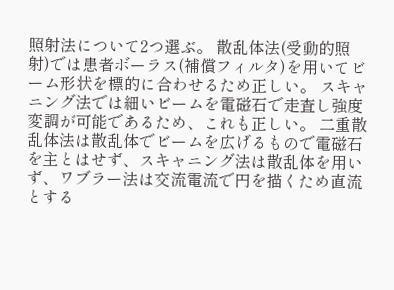照射法について2つ選ぶ。 散乱体法(受動的照射)では患者ボーラス(補償フィルタ)を用いてビーム形状を標的に合わせるため正しい。 スキャニング法では細いビームを電磁石で走査し強度変調が可能であるため、これも正しい。 二重散乱体法は散乱体でビームを広げるもので電磁石を主とはせず、スキャニング法は散乱体を用いず、ワブラー法は交流電流で円を描くため直流とする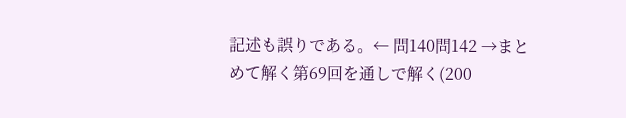記述も誤りである。← 問140問142 →まとめて解く第69回を通しで解く(200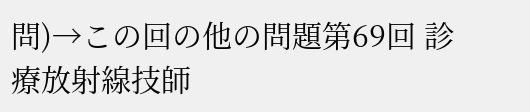問)→この回の他の問題第69回 診療放射線技師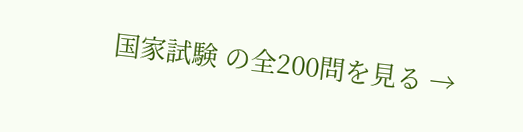国家試験 の全200問を見る →